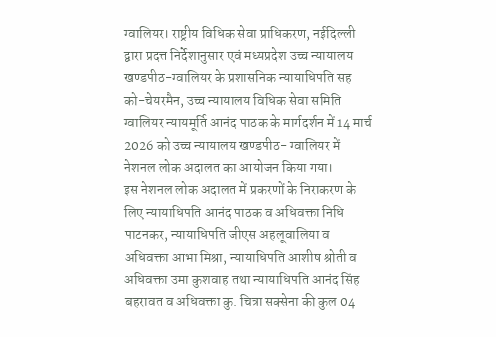ग्वालियर। राष्ट्रीय विधिक सेवा प्राधिकरण, नईदिल्ली द्वारा प्रदत्त निर्देशानुसार एवं मध्यप्रदेश उच्च न्यायालय खण्डपीठ-ग्वालियर के प्रशासनिक न्यायाधिपति सह को-चेयरमैन, उच्च न्यायालय विधिक सेवा समिति ग्वालियर न्यायमूर्ति आनंद पाठक के मार्गदर्शन में 14 मार्च 2026 को उच्च न्यायालय खण्डपीठ- ग्वालियर में नेशनल लोक अदालत का आयोजन किया गया।
इस नेशनल लोक अदालत में प्रकरणों के निराकरण के लिए न्यायाधिपति आनंद पाठक व अधिवक्ता निधि पाटनकर, न्यायाधिपति जीएस अहलूवालिया व अधिवक्ता आभा मिश्रा, न्यायाधिपति आशीष श्रोती व अधिवक्ता उमा कुशवाह तथा न्यायाधिपति आनंद सिंह बहरावत व अधिवक्ता कु. चित्रा सक्सेना की कुल 04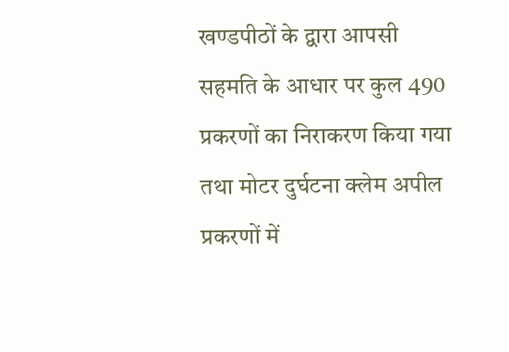खण्डपीठों के द्वारा आपसी सहमति के आधार पर कुल 490 प्रकरणों का निराकरण किया गया तथा मोटर दुर्घटना क्लेम अपील प्रकरणों में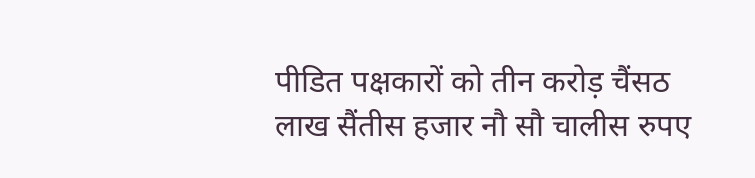पीडित पक्षकारों को तीन करोड़ चैंसठ लाख सैंतीस हजार नौ सौ चालीस रुपए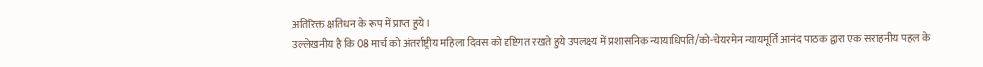अतिरिक्त क्षतिधन के रूप में प्राप्त हुये।
उल्लेखनीय है कि 08 मार्च को अंतर्राष्ट्रीय महिला दिवस को दृष्टिगत रखते हुये उपलक्ष्य में प्रशासनिक न्यायाधिपति/को-चेयरमेन न्यायमूर्ति आनंद पाठक द्वारा एक सराहनीय पहल के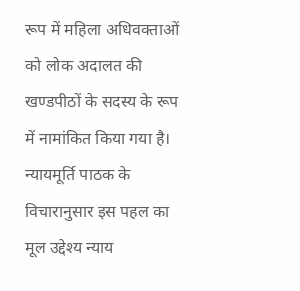रूप में महिला अधिवक्ताओं को लोक अदालत की खण्डपीठों के सदस्य के रूप में नामांकित किया गया है।
न्यायमूर्ति पाठक के विचारानुसार इस पहल का मूल उद्देश्य न्याय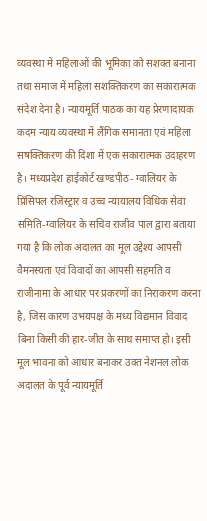व्यवस्था में महिलाओं की भूमिका को सशक्त बनाना तथा समाज में महिला सशक्तिकरण का सकारात्मक संदेश देना है। न्यायमूर्ति पाठक का यह प्रेरणादायक कदम न्याय व्यवस्था में लैंगिक समानता एवं महिला सषक्तिकरण की दिशा में एक सकारात्मक उदाहरण है। मध्यप्रदेश हाईकोर्ट खण्डपीठ- ग्वालियर के प्रिंसिपल रजिस्ट्रार व उच्च न्यायालय विधिक सेवा समिति-ग्वालियर के सचिव राजीव पाल द्वारा बताया गया है कि लोक अदालत का मूल उद्देश्य आपसी वैमनस्यता एवं विवादों का आपसी सहमति व राजीनामा के आधार पर प्रकरणों का निराकरण करना है, जिस कारण उभयपक्ष के मध्य विद्यमान विवाद बिना किसी की हार-जीत के साथ समाप्त हो। इसी मूल भावना को आधार बनाकर उक्त नेशनल लोक अदालत के पूर्व न्यायमूर्ति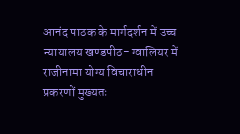आनंद पाठक के मार्गदर्शन में उच्च न्यायालय खण्डपीठ- ग्वालियर में राजीनामा योग्य विचाराधीन प्रकरणों मुख्यतः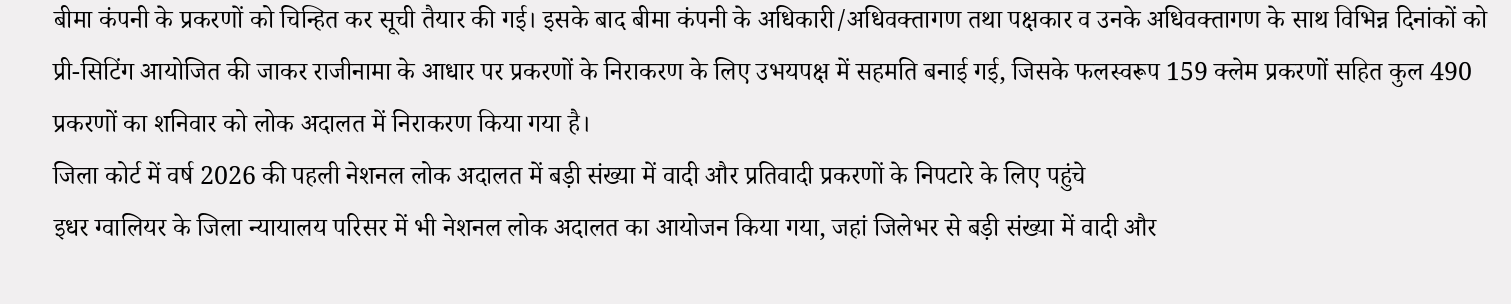बीमा कंपनी के प्रकरणों को चिन्हित कर सूची तैयार की गई। इसके बाद बीमा कंपनी के अधिकारी/अधिवक्तागण तथा पक्षकार व उनके अधिवक्तागण के साथ विभिन्न दिनांकों को प्री-सिटिंग आयोजित की जाकर राजीनामा के आधार पर प्रकरणों के निराकरण के लिए उभयपक्ष में सहमति बनाई गई, जिसके फलस्वरूप 159 क्लेम प्रकरणों सहित कुल 490 प्रकरणों का शनिवार को लोक अदालत में निराकरण किया गया है।
जिला कोर्ट में वर्ष 2026 की पहली नेशनल लोक अदालत में बड़ी संख्या में वादी और प्रतिवादी प्रकरणों के निपटारे के लिए पहुंचे
इधर ग्वालियर के जिला न्यायालय परिसर में भी नेशनल लोक अदालत का आयोजन किया गया, जहां जिलेभर से बड़ी संख्या में वादी और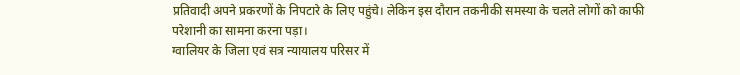प्रतिवादी अपने प्रकरणों के निपटारे के लिए पहुंचे। लेकिन इस दौरान तकनीकी समस्या के चलते लोगों को काफी परेशानी का सामना करना पड़ा।
ग्वालियर के जिला एवं सत्र न्यायालय परिसर में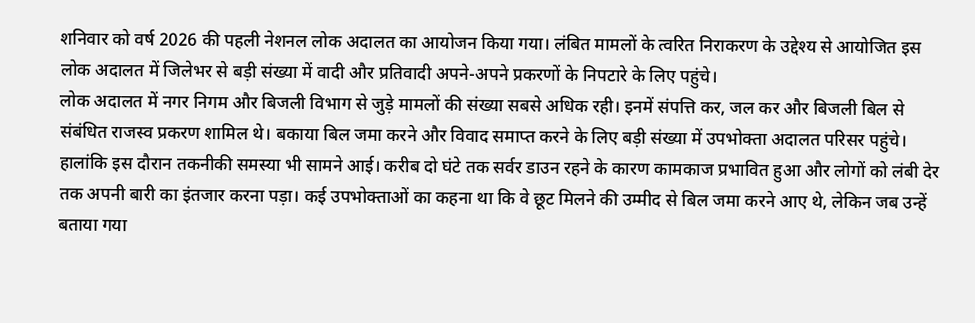शनिवार को वर्ष 2026 की पहली नेशनल लोक अदालत का आयोजन किया गया। लंबित मामलों के त्वरित निराकरण के उद्देश्य से आयोजित इस लोक अदालत में जिलेभर से बड़ी संख्या में वादी और प्रतिवादी अपने-अपने प्रकरणों के निपटारे के लिए पहुंचे।
लोक अदालत में नगर निगम और बिजली विभाग से जुड़े मामलों की संख्या सबसे अधिक रही। इनमें संपत्ति कर, जल कर और बिजली बिल से संबंधित राजस्व प्रकरण शामिल थे। बकाया बिल जमा करने और विवाद समाप्त करने के लिए बड़ी संख्या में उपभोक्ता अदालत परिसर पहुंचे।
हालांकि इस दौरान तकनीकी समस्या भी सामने आई। करीब दो घंटे तक सर्वर डाउन रहने के कारण कामकाज प्रभावित हुआ और लोगों को लंबी देर तक अपनी बारी का इंतजार करना पड़ा। कई उपभोक्ताओं का कहना था कि वे छूट मिलने की उम्मीद से बिल जमा करने आए थे, लेकिन जब उन्हें बताया गया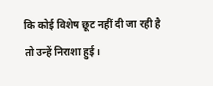कि कोई विशेष छूट नहीं दी जा रही है तो उन्हें निराशा हुई।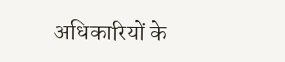अधिकारियों के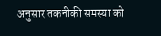अनुसार तकनीकी समस्या को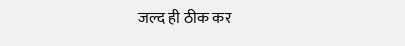जल्द ही ठीक कर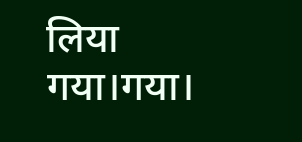लिया गया।गया।